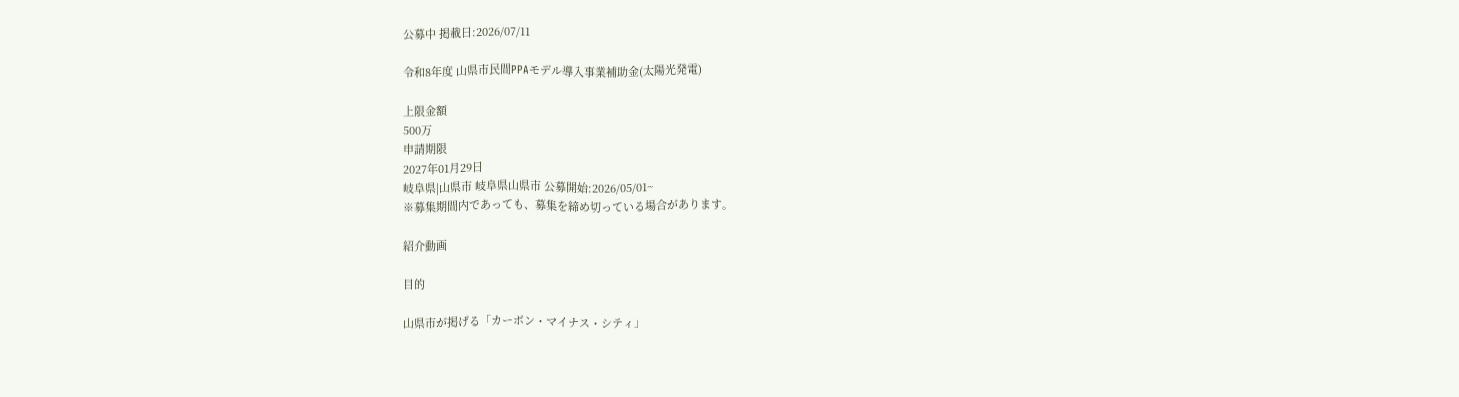公募中 掲載日:2026/07/11

令和8年度 山県市民間PPAモデル導入事業補助金(太陽光発電)

上限金額
500万
申請期限
2027年01月29日
岐阜県|山県市 岐阜県山県市 公募開始:2026/05/01~
※募集期間内であっても、募集を締め切っている場合があります。

紹介動画

目的

山県市が掲げる「カーボン・マイナス・シティ」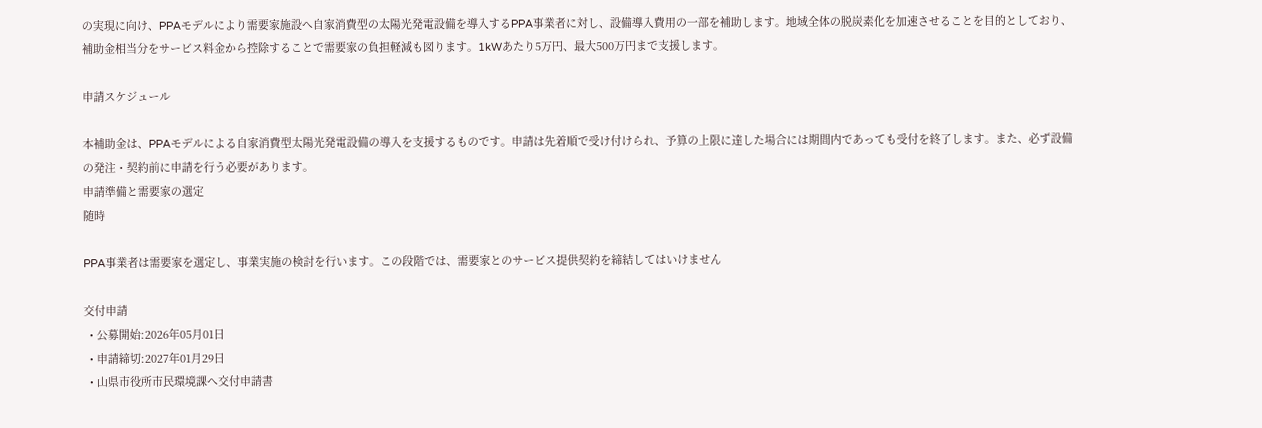の実現に向け、PPAモデルにより需要家施設へ自家消費型の太陽光発電設備を導入するPPA事業者に対し、設備導入費用の一部を補助します。地域全体の脱炭素化を加速させることを目的としており、補助金相当分をサービス料金から控除することで需要家の負担軽減も図ります。1kWあたり5万円、最大500万円まで支援します。

申請スケジュール

本補助金は、PPAモデルによる自家消費型太陽光発電設備の導入を支援するものです。申請は先着順で受け付けられ、予算の上限に達した場合には期間内であっても受付を終了します。また、必ず設備の発注・契約前に申請を行う必要があります。
申請準備と需要家の選定
随時

PPA事業者は需要家を選定し、事業実施の検討を行います。この段階では、需要家とのサービス提供契約を締結してはいけません

交付申請
  • 公募開始:2026年05月01日
  • 申請締切:2027年01月29日
  • 山県市役所市民環境課へ交付申請書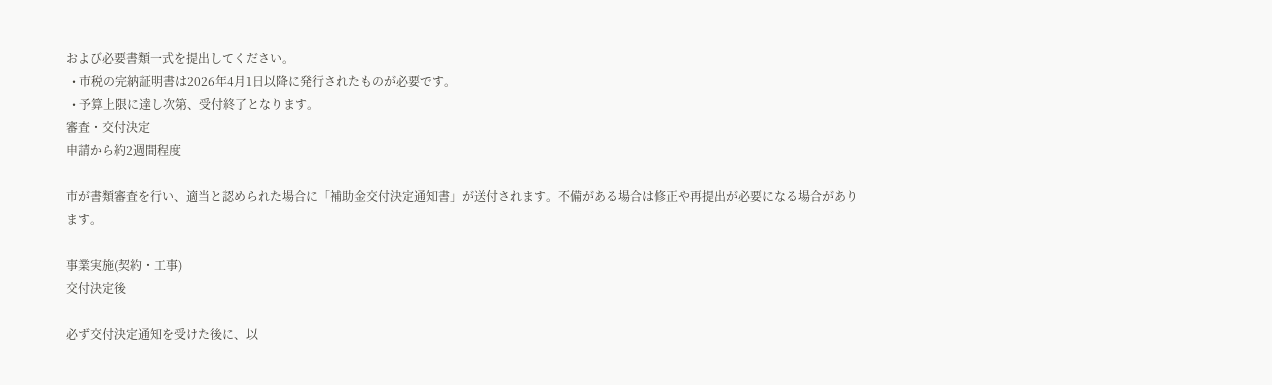および必要書類一式を提出してください。
  • 市税の完納証明書は2026年4月1日以降に発行されたものが必要です。
  • 予算上限に達し次第、受付終了となります。
審査・交付決定
申請から約2週間程度

市が書類審査を行い、適当と認められた場合に「補助金交付決定通知書」が送付されます。不備がある場合は修正や再提出が必要になる場合があります。

事業実施(契約・工事)
交付決定後

必ず交付決定通知を受けた後に、以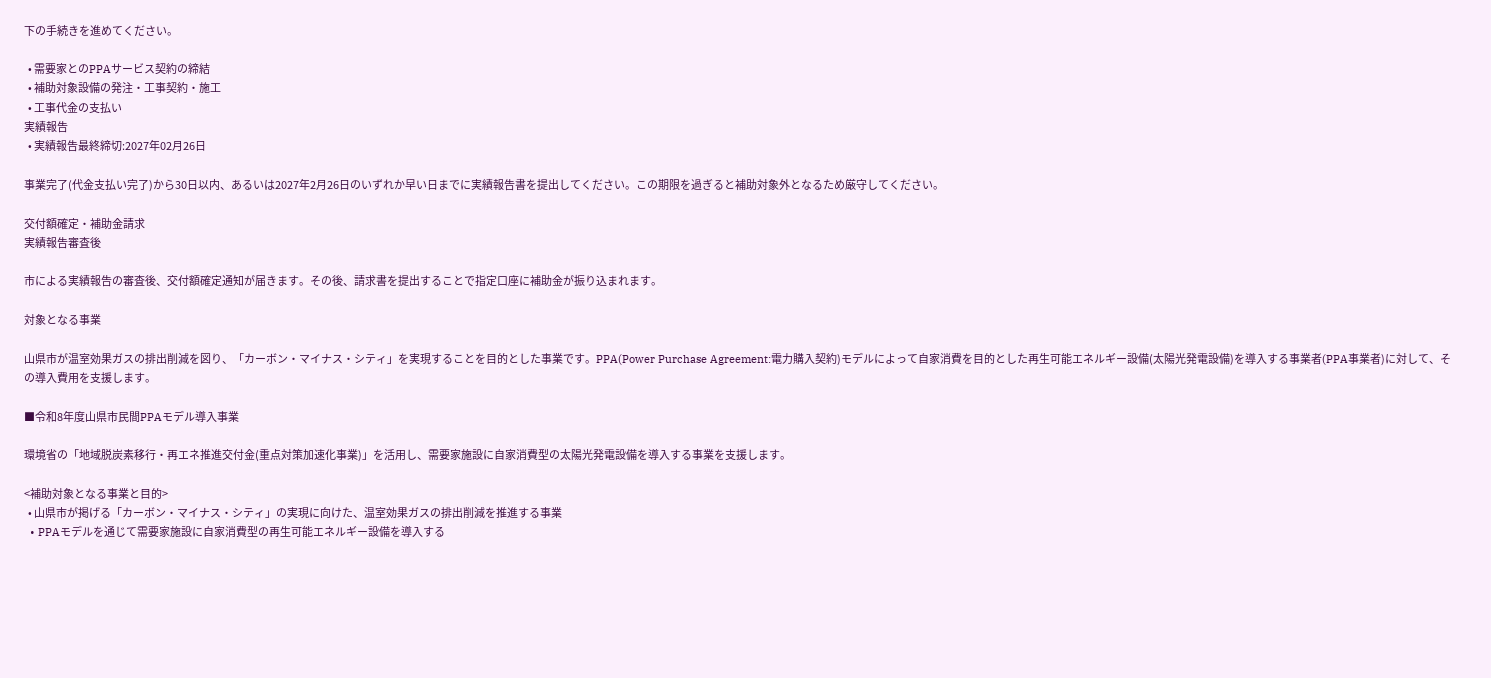下の手続きを進めてください。

  • 需要家とのPPAサービス契約の締結
  • 補助対象設備の発注・工事契約・施工
  • 工事代金の支払い
実績報告
  • 実績報告最終締切:2027年02月26日

事業完了(代金支払い完了)から30日以内、あるいは2027年2月26日のいずれか早い日までに実績報告書を提出してください。この期限を過ぎると補助対象外となるため厳守してください。

交付額確定・補助金請求
実績報告審査後

市による実績報告の審査後、交付額確定通知が届きます。その後、請求書を提出することで指定口座に補助金が振り込まれます。

対象となる事業

山県市が温室効果ガスの排出削減を図り、「カーボン・マイナス・シティ」を実現することを目的とした事業です。PPA(Power Purchase Agreement:電力購入契約)モデルによって自家消費を目的とした再生可能エネルギー設備(太陽光発電設備)を導入する事業者(PPA事業者)に対して、その導入費用を支援します。

■令和8年度山県市民間PPAモデル導入事業

環境省の「地域脱炭素移行・再エネ推進交付金(重点対策加速化事業)」を活用し、需要家施設に自家消費型の太陽光発電設備を導入する事業を支援します。

<補助対象となる事業と目的>
  • 山県市が掲げる「カーボン・マイナス・シティ」の実現に向けた、温室効果ガスの排出削減を推進する事業
  • PPAモデルを通じて需要家施設に自家消費型の再生可能エネルギー設備を導入する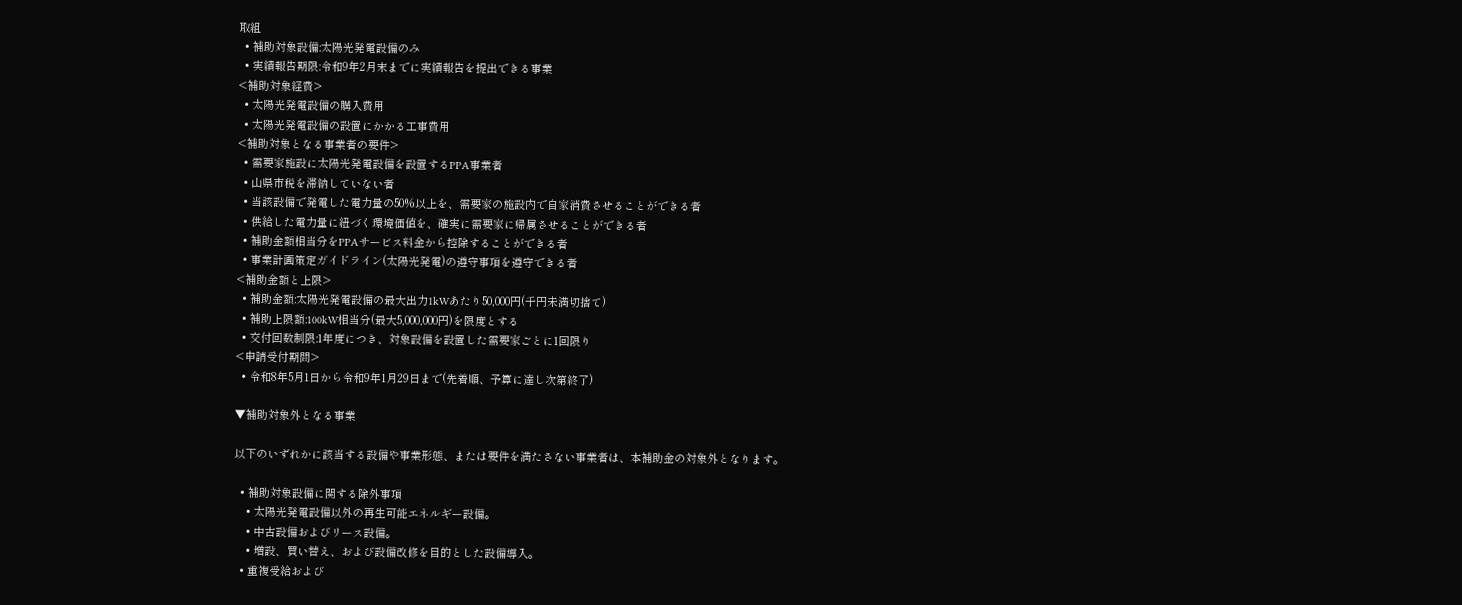取組
  • 補助対象設備:太陽光発電設備のみ
  • 実績報告期限:令和9年2月末までに実績報告を提出できる事業
<補助対象経費>
  • 太陽光発電設備の購入費用
  • 太陽光発電設備の設置にかかる工事費用
<補助対象となる事業者の要件>
  • 需要家施設に太陽光発電設備を設置するPPA事業者
  • 山県市税を滞納していない者
  • 当該設備で発電した電力量の50%以上を、需要家の施設内で自家消費させることができる者
  • 供給した電力量に紐づく環境価値を、確実に需要家に帰属させることができる者
  • 補助金額相当分をPPAサービス料金から控除することができる者
  • 事業計画策定ガイドライン(太陽光発電)の遵守事項を遵守できる者
<補助金額と上限>
  • 補助金額:太陽光発電設備の最大出力1kWあたり50,000円(千円未満切捨て)
  • 補助上限額:100kW相当分(最大5,000,000円)を限度とする
  • 交付回数制限:1年度につき、対象設備を設置した需要家ごとに1回限り
<申請受付期間>
  • 令和8年5月1日から令和9年1月29日まで(先着順、予算に達し次第終了)

▼補助対象外となる事業

以下のいずれかに該当する設備や事業形態、または要件を満たさない事業者は、本補助金の対象外となります。

  • 補助対象設備に関する除外事項
    • 太陽光発電設備以外の再生可能エネルギー設備。
    • 中古設備およびリース設備。
    • 増設、買い替え、および設備改修を目的とした設備導入。
  • 重複受給および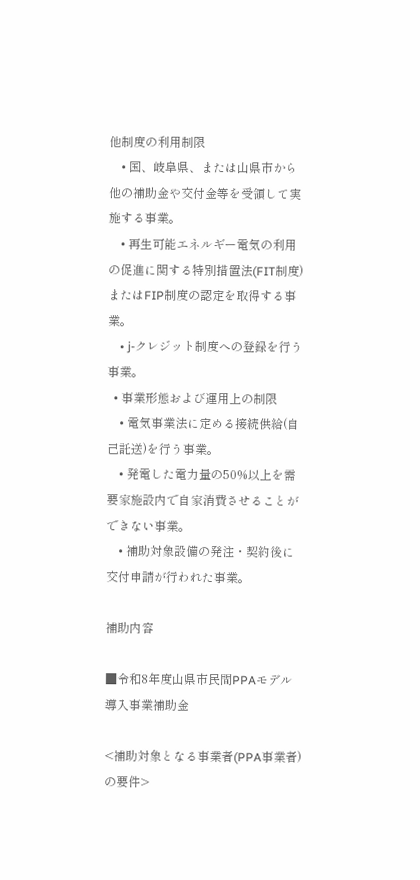他制度の利用制限
    • 国、岐阜県、または山県市から他の補助金や交付金等を受領して実施する事業。
    • 再生可能エネルギー電気の利用の促進に関する特別措置法(FIT制度)またはFIP制度の認定を取得する事業。
    • j-クレジット制度への登録を行う事業。
  • 事業形態および運用上の制限
    • 電気事業法に定める接続供給(自己託送)を行う事業。
    • 発電した電力量の50%以上を需要家施設内で自家消費させることができない事業。
    • 補助対象設備の発注・契約後に交付申請が行われた事業。

補助内容

■令和8年度山県市民間PPAモデル導入事業補助金

<補助対象となる事業者(PPA事業者)の要件>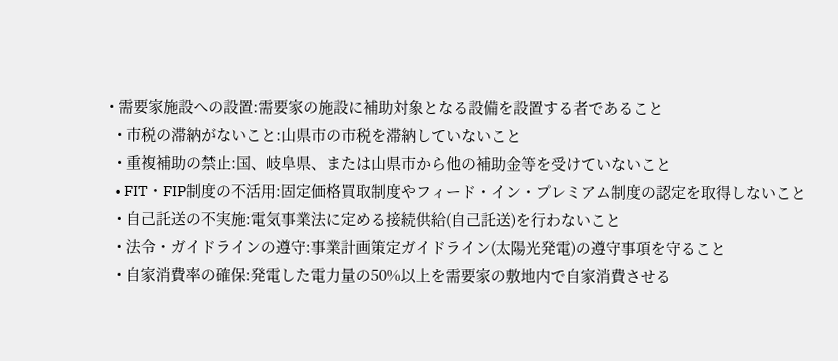• 需要家施設への設置:需要家の施設に補助対象となる設備を設置する者であること
  • 市税の滞納がないこと:山県市の市税を滞納していないこと
  • 重複補助の禁止:国、岐阜県、または山県市から他の補助金等を受けていないこと
  • FIT・FIP制度の不活用:固定価格買取制度やフィード・イン・プレミアム制度の認定を取得しないこと
  • 自己託送の不実施:電気事業法に定める接続供給(自己託送)を行わないこと
  • 法令・ガイドラインの遵守:事業計画策定ガイドライン(太陽光発電)の遵守事項を守ること
  • 自家消費率の確保:発電した電力量の50%以上を需要家の敷地内で自家消費させる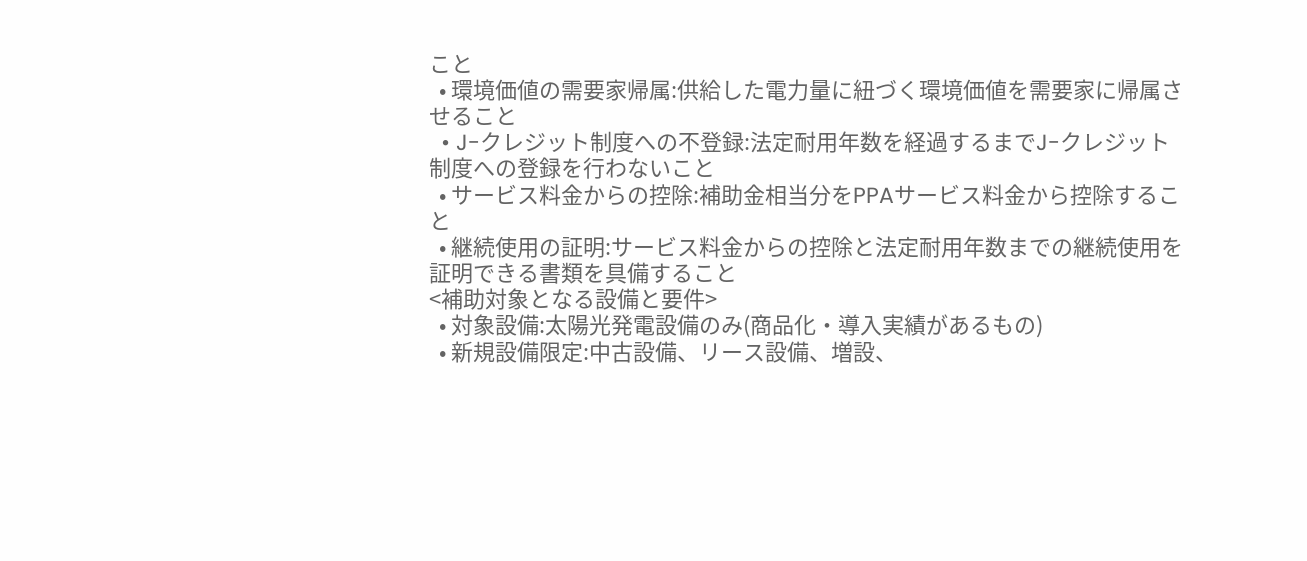こと
  • 環境価値の需要家帰属:供給した電力量に紐づく環境価値を需要家に帰属させること
  • J-クレジット制度への不登録:法定耐用年数を経過するまでJ-クレジット制度への登録を行わないこと
  • サービス料金からの控除:補助金相当分をPPAサービス料金から控除すること
  • 継続使用の証明:サービス料金からの控除と法定耐用年数までの継続使用を証明できる書類を具備すること
<補助対象となる設備と要件>
  • 対象設備:太陽光発電設備のみ(商品化・導入実績があるもの)
  • 新規設備限定:中古設備、リース設備、増設、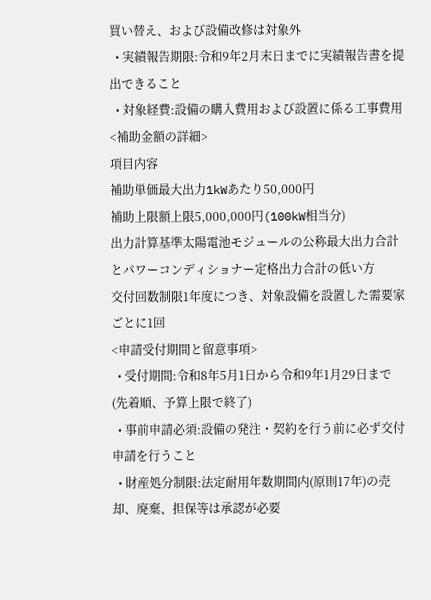買い替え、および設備改修は対象外
  • 実績報告期限:令和9年2月末日までに実績報告書を提出できること
  • 対象経費:設備の購入費用および設置に係る工事費用
<補助金額の詳細>
項目内容
補助単価最大出力1kWあたり50,000円
補助上限額上限5,000,000円(100kW相当分)
出力計算基準太陽電池モジュールの公称最大出力合計とパワーコンディショナー定格出力合計の低い方
交付回数制限1年度につき、対象設備を設置した需要家ごとに1回
<申請受付期間と留意事項>
  • 受付期間:令和8年5月1日から令和9年1月29日まで(先着順、予算上限で終了)
  • 事前申請必須:設備の発注・契約を行う前に必ず交付申請を行うこと
  • 財産処分制限:法定耐用年数期間内(原則17年)の売却、廃棄、担保等は承認が必要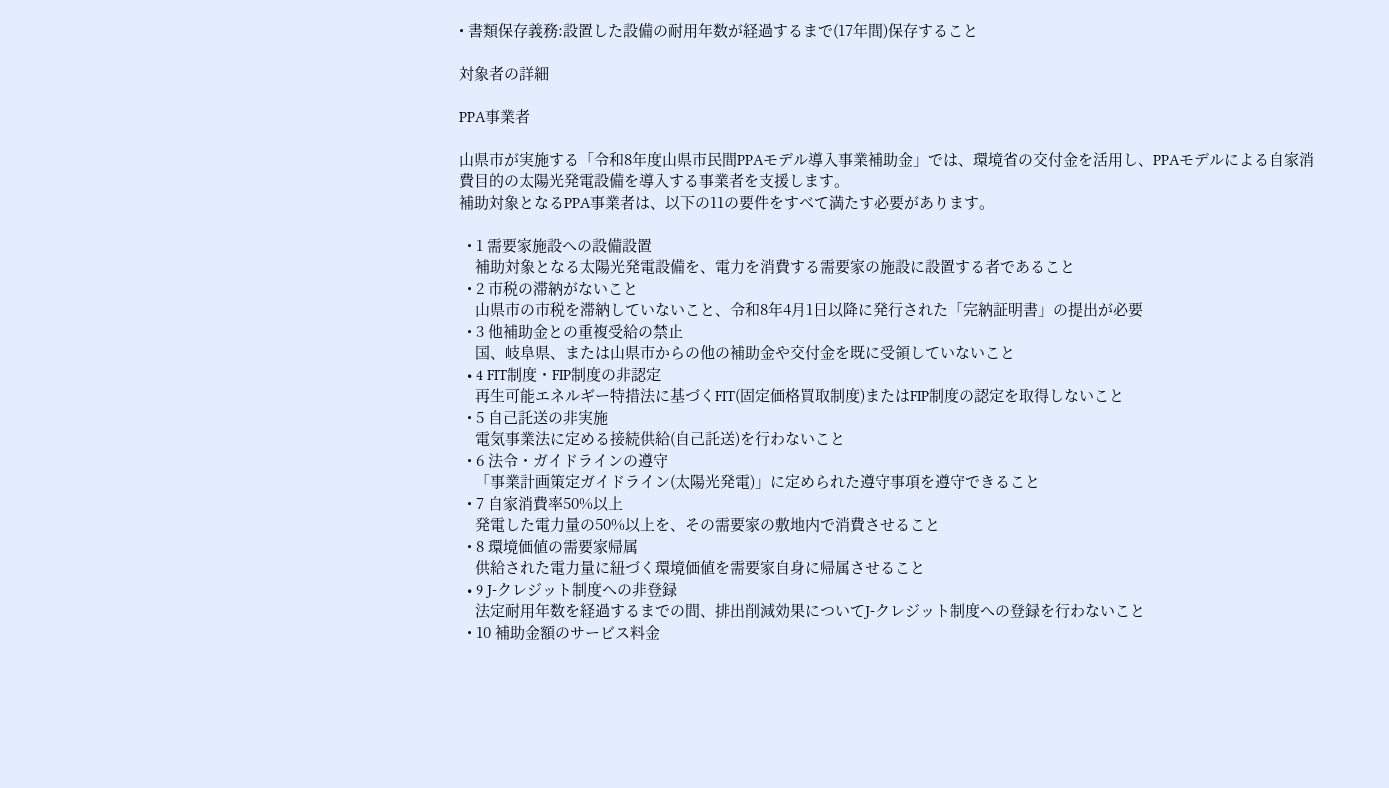• 書類保存義務:設置した設備の耐用年数が経過するまで(17年間)保存すること

対象者の詳細

PPA事業者

山県市が実施する「令和8年度山県市民間PPAモデル導入事業補助金」では、環境省の交付金を活用し、PPAモデルによる自家消費目的の太陽光発電設備を導入する事業者を支援します。
補助対象となるPPA事業者は、以下の11の要件をすべて満たす必要があります。

  • 1 需要家施設への設備設置
    補助対象となる太陽光発電設備を、電力を消費する需要家の施設に設置する者であること
  • 2 市税の滞納がないこと
    山県市の市税を滞納していないこと、令和8年4月1日以降に発行された「完納証明書」の提出が必要
  • 3 他補助金との重複受給の禁止
    国、岐阜県、または山県市からの他の補助金や交付金を既に受領していないこと
  • 4 FIT制度・FIP制度の非認定
    再生可能エネルギー特措法に基づくFIT(固定価格買取制度)またはFIP制度の認定を取得しないこと
  • 5 自己託送の非実施
    電気事業法に定める接続供給(自己託送)を行わないこと
  • 6 法令・ガイドラインの遵守
    「事業計画策定ガイドライン(太陽光発電)」に定められた遵守事項を遵守できること
  • 7 自家消費率50%以上
    発電した電力量の50%以上を、その需要家の敷地内で消費させること
  • 8 環境価値の需要家帰属
    供給された電力量に紐づく環境価値を需要家自身に帰属させること
  • 9 J-クレジット制度への非登録
    法定耐用年数を経過するまでの間、排出削減効果についてJ-クレジット制度への登録を行わないこと
  • 10 補助金額のサービス料金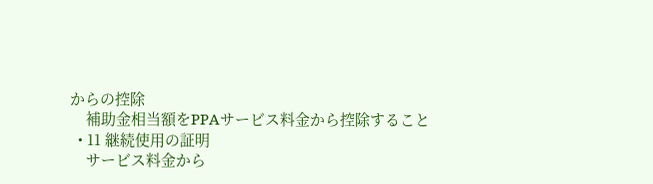からの控除
    補助金相当額をPPAサービス料金から控除すること
  • 11 継続使用の証明
    サービス料金から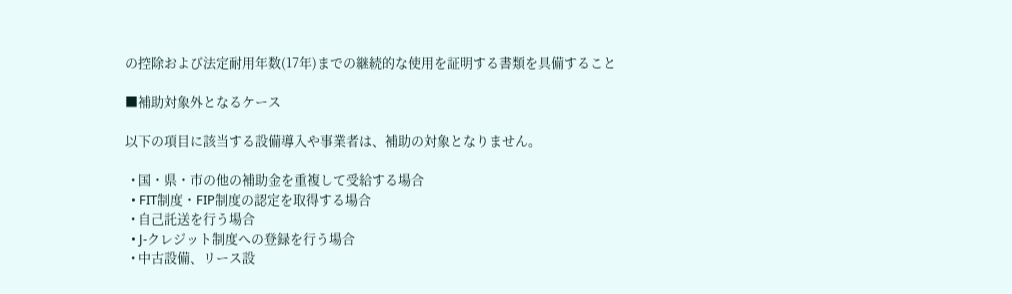の控除および法定耐用年数(17年)までの継続的な使用を証明する書類を具備すること

■補助対象外となるケース

以下の項目に該当する設備導入や事業者は、補助の対象となりません。

  • 国・県・市の他の補助金を重複して受給する場合
  • FIT制度・FIP制度の認定を取得する場合
  • 自己託送を行う場合
  • J-クレジット制度への登録を行う場合
  • 中古設備、リース設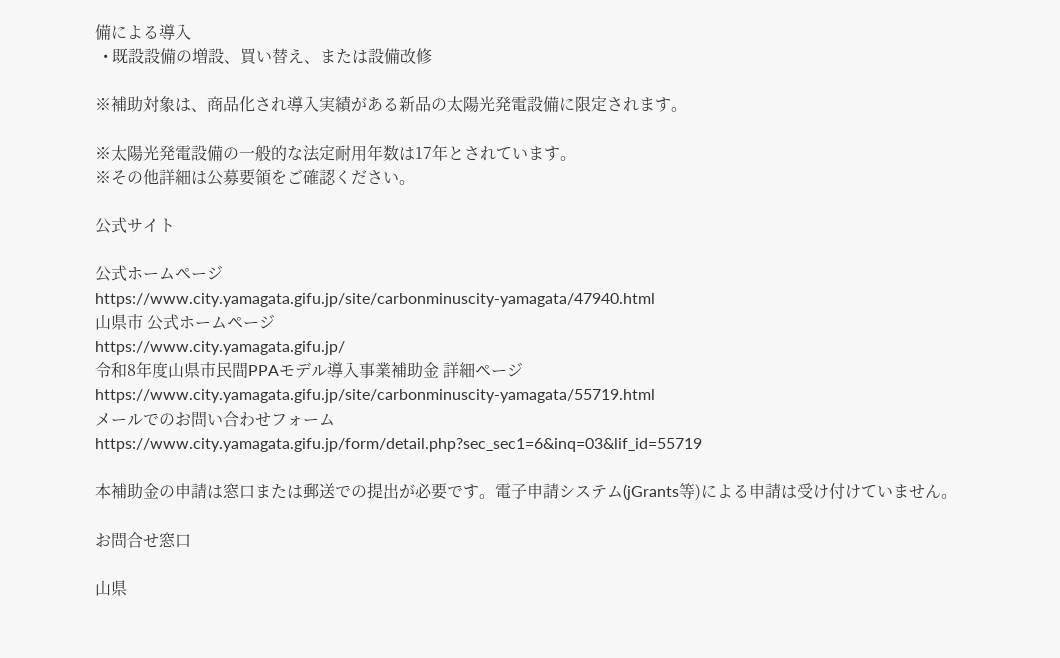備による導入
  • 既設設備の増設、買い替え、または設備改修

※補助対象は、商品化され導入実績がある新品の太陽光発電設備に限定されます。

※太陽光発電設備の一般的な法定耐用年数は17年とされています。
※その他詳細は公募要領をご確認ください。

公式サイト

公式ホームページ
https://www.city.yamagata.gifu.jp/site/carbonminuscity-yamagata/47940.html
山県市 公式ホームページ
https://www.city.yamagata.gifu.jp/
令和8年度山県市民間PPAモデル導入事業補助金 詳細ページ
https://www.city.yamagata.gifu.jp/site/carbonminuscity-yamagata/55719.html
メールでのお問い合わせフォーム
https://www.city.yamagata.gifu.jp/form/detail.php?sec_sec1=6&inq=03&lif_id=55719

本補助金の申請は窓口または郵送での提出が必要です。電子申請システム(jGrants等)による申請は受け付けていません。

お問合せ窓口

山県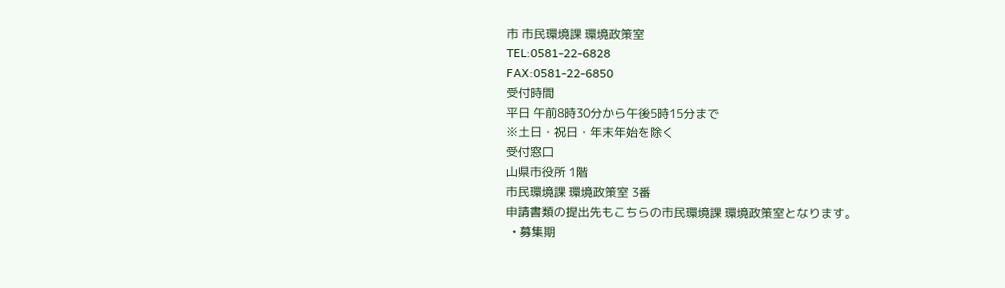市 市民環境課 環境政策室
TEL:0581-22-6828
FAX:0581-22-6850
受付時間
平日 午前8時30分から午後5時15分まで
※土日・祝日・年末年始を除く
受付窓口
山県市役所 1階
市民環境課 環境政策室 3番
申請書類の提出先もこちらの市民環境課 環境政策室となります。
  • 募集期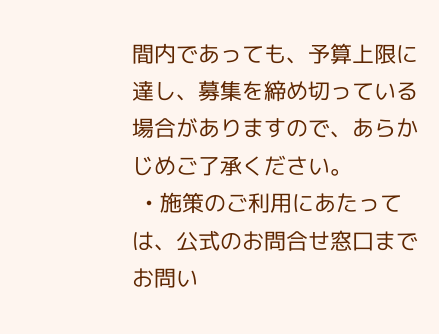間内であっても、予算上限に達し、募集を締め切っている場合がありますので、あらかじめご了承ください。
  • 施策のご利用にあたっては、公式のお問合せ窓口までお問い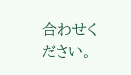合わせください。